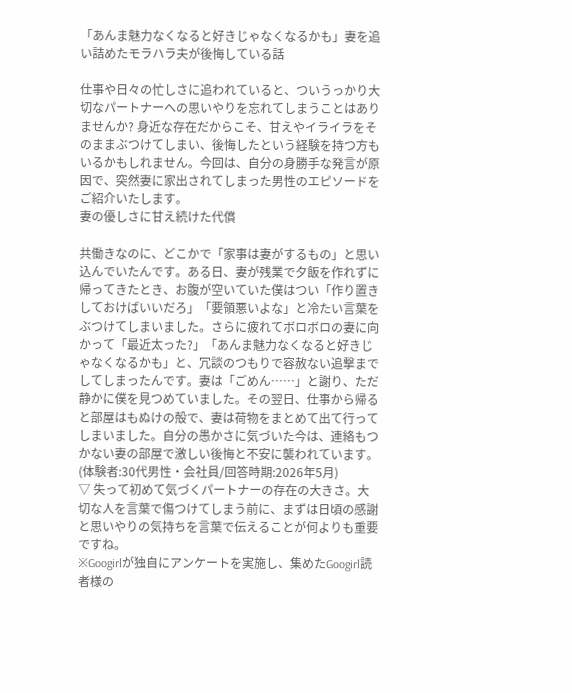「あんま魅力なくなると好きじゃなくなるかも」妻を追い詰めたモラハラ夫が後悔している話

仕事や日々の忙しさに追われていると、ついうっかり大切なパートナーへの思いやりを忘れてしまうことはありませんか? 身近な存在だからこそ、甘えやイライラをそのままぶつけてしまい、後悔したという経験を持つ方もいるかもしれません。今回は、自分の身勝手な発言が原因で、突然妻に家出されてしまった男性のエピソードをご紹介いたします。
妻の優しさに甘え続けた代償

共働きなのに、どこかで「家事は妻がするもの」と思い込んでいたんです。ある日、妻が残業で夕飯を作れずに帰ってきたとき、お腹が空いていた僕はつい「作り置きしておけばいいだろ」「要領悪いよな」と冷たい言葉をぶつけてしまいました。さらに疲れてボロボロの妻に向かって「最近太った?」「あんま魅力なくなると好きじゃなくなるかも」と、冗談のつもりで容赦ない追撃までしてしまったんです。妻は「ごめん……」と謝り、ただ静かに僕を見つめていました。その翌日、仕事から帰ると部屋はもぬけの殻で、妻は荷物をまとめて出て行ってしまいました。自分の愚かさに気づいた今は、連絡もつかない妻の部屋で激しい後悔と不安に襲われています。(体験者:30代男性・会社員/回答時期:2026年5月)
▽ 失って初めて気づくパートナーの存在の大きさ。大切な人を言葉で傷つけてしまう前に、まずは日頃の感謝と思いやりの気持ちを言葉で伝えることが何よりも重要ですね。
※Googirlが独自にアンケートを実施し、集めたGoogirl読者様の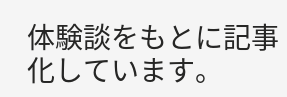体験談をもとに記事化しています。